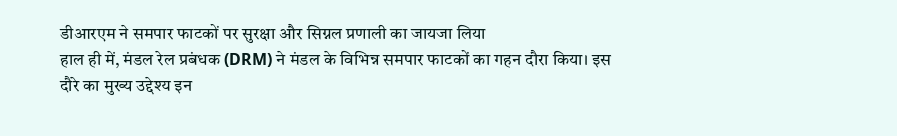डीआरएम ने समपार फाटकों पर सुरक्षा और सिग्नल प्रणाली का जायजा लिया
हाल ही में, मंडल रेल प्रबंधक (DRM) ने मंडल के विभिन्न समपार फाटकों का गहन दौरा किया। इस दौरे का मुख्य उद्देश्य इन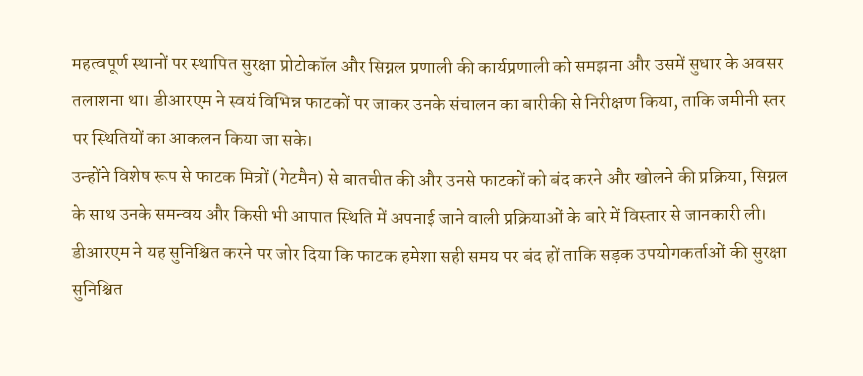महत्वपूर्ण स्थानों पर स्थापित सुरक्षा प्रोटोकॉल और सिग्नल प्रणाली की कार्यप्रणाली को समझना और उसमें सुधार के अवसर तलाशना था। डीआरएम ने स्वयं विभिन्न फाटकों पर जाकर उनके संचालन का बारीकी से निरीक्षण किया, ताकि जमीनी स्तर पर स्थितियों का आकलन किया जा सके।
उन्होंने विशेष रूप से फाटक मित्रों (गेटमैन) से बातचीत की और उनसे फाटकों को बंद करने और खोलने की प्रक्रिया, सिग्नल के साथ उनके समन्वय और किसी भी आपात स्थिति में अपनाई जाने वाली प्रक्रियाओं के बारे में विस्तार से जानकारी ली। डीआरएम ने यह सुनिश्चित करने पर जोर दिया कि फाटक हमेशा सही समय पर बंद हों ताकि सड़क उपयोगकर्ताओं की सुरक्षा सुनिश्चित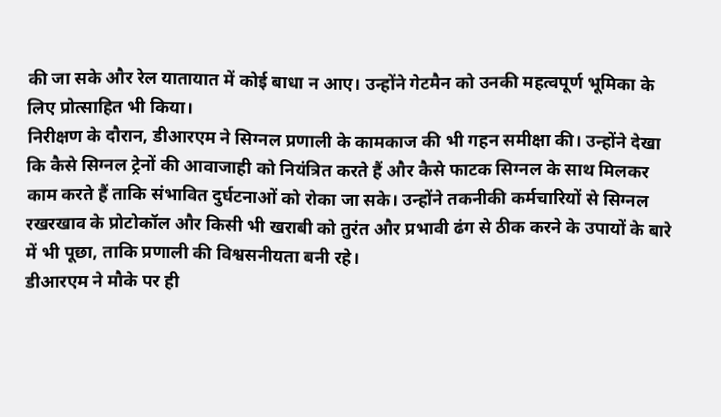की जा सके और रेल यातायात में कोई बाधा न आए। उन्होंने गेटमैन को उनकी महत्वपूर्ण भूमिका के लिए प्रोत्साहित भी किया।
निरीक्षण के दौरान, डीआरएम ने सिग्नल प्रणाली के कामकाज की भी गहन समीक्षा की। उन्होंने देखा कि कैसे सिग्नल ट्रेनों की आवाजाही को नियंत्रित करते हैं और कैसे फाटक सिग्नल के साथ मिलकर काम करते हैं ताकि संभावित दुर्घटनाओं को रोका जा सके। उन्होंने तकनीकी कर्मचारियों से सिग्नल रखरखाव के प्रोटोकॉल और किसी भी खराबी को तुरंत और प्रभावी ढंग से ठीक करने के उपायों के बारे में भी पूछा, ताकि प्रणाली की विश्वसनीयता बनी रहे।
डीआरएम ने मौके पर ही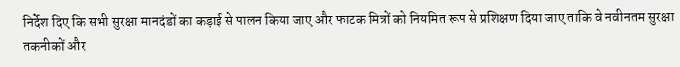निर्देश दिए कि सभी सुरक्षा मानदंडों का कड़ाई से पालन किया जाए और फाटक मित्रों को नियमित रूप से प्रशिक्षण दिया जाए ताकि वे नवीनतम सुरक्षा तकनीकों और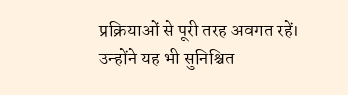प्रक्रियाओं से पूरी तरह अवगत रहें। उन्होंने यह भी सुनिश्चित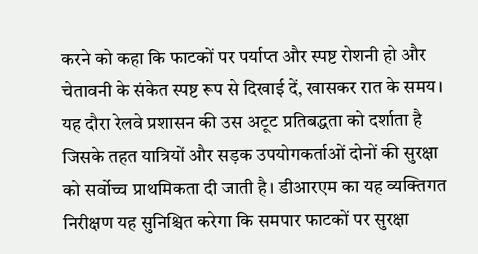करने को कहा कि फाटकों पर पर्याप्त और स्पष्ट रोशनी हो और चेतावनी के संकेत स्पष्ट रूप से दिखाई दें, खासकर रात के समय।
यह दौरा रेलवे प्रशासन की उस अटूट प्रतिबद्धता को दर्शाता है जिसके तहत यात्रियों और सड़क उपयोगकर्ताओं दोनों की सुरक्षा को सर्वोच्च प्राथमिकता दी जाती है। डीआरएम का यह व्यक्तिगत निरीक्षण यह सुनिश्चित करेगा कि समपार फाटकों पर सुरक्षा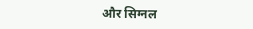और सिग्नल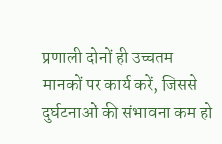प्रणाली दोनों ही उच्चतम मानकों पर कार्य करें, जिससे दुर्घटनाओं की संभावना कम हो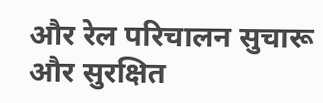और रेल परिचालन सुचारू और सुरक्षित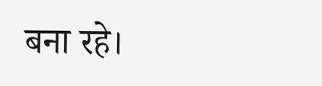बना रहे।